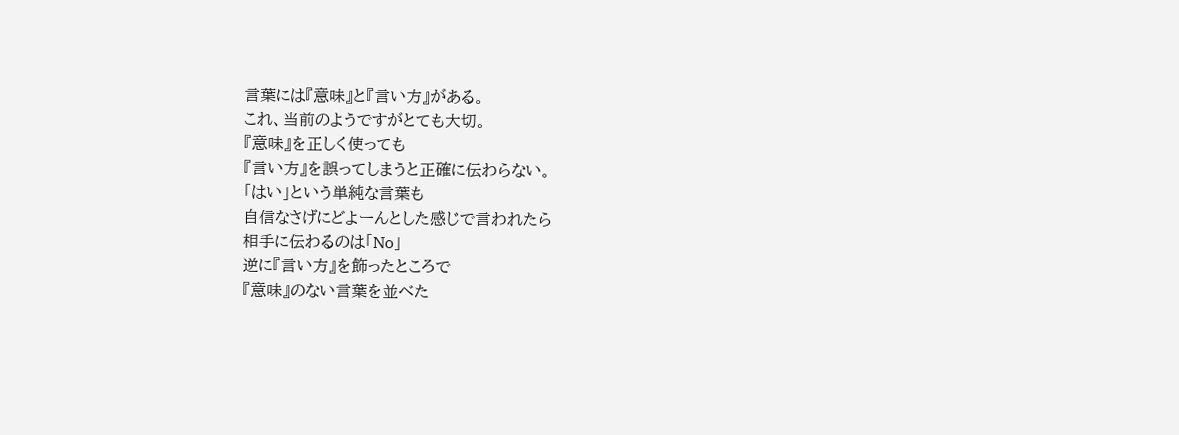言葉には『意味』と『言い方』がある。
これ、当前のようですがとても大切。
『意味』を正しく使っても
『言い方』を誤ってしまうと正確に伝わらない。
「はい」という単純な言葉も
自信なさげにどよーんとした感じで言われたら
相手に伝わるのは「No」
逆に『言い方』を飾ったところで
『意味』のない言葉を並べた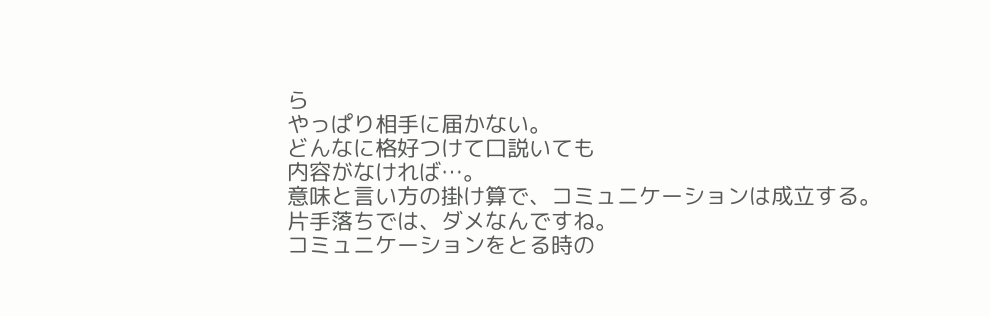ら
やっぱり相手に届かない。
どんなに格好つけて口説いても
内容がなければ…。
意味と言い方の掛け算で、コミュニケーションは成立する。
片手落ちでは、ダメなんですね。
コミュニケーションをとる時の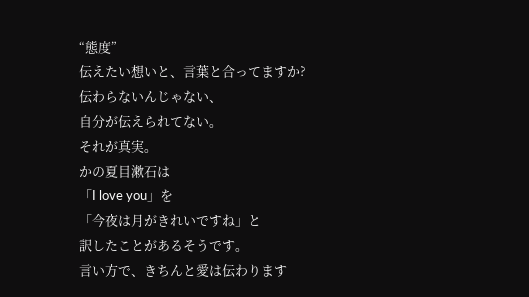“態度”
伝えたい想いと、言葉と合ってますか?
伝わらないんじゃない、
自分が伝えられてない。
それが真実。
かの夏目漱石は
「I love you」を
「今夜は月がきれいですね」と
訳したことがあるそうです。
言い方で、きちんと愛は伝わります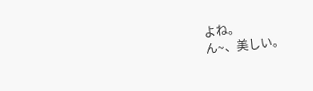よね。
ん~、美しい。